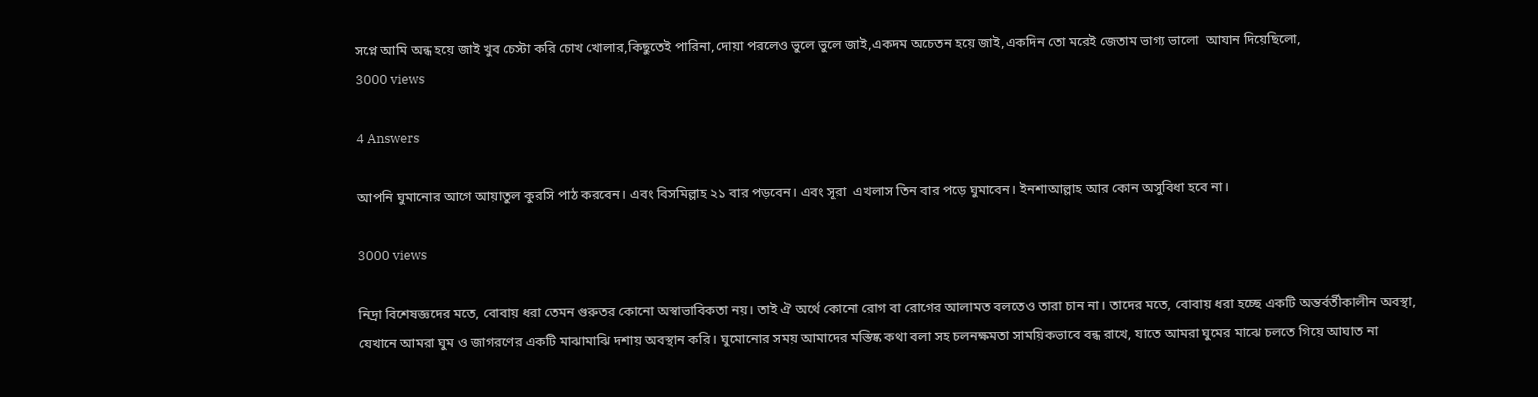সপ্নে আমি অন্ধ হয়ে জাই খুব চেস্টা করি চোখ খোলার,কিছুতেই পারিনা,দোয়া পরলেও ভুলে ভুলে জাই,একদম অচেতন হয়ে জাই,একদিন তো মরেই জেতাম ভাগ্য ভালো  আযান দিয়েছিলো,
3000 views

4 Answers

আপনি ঘুমানোর আগে আয়াতুল কুরসি পাঠ করবেন। এবং বিসমিল্লাহ ২১ বার পড়বেন। এবং সূরা  এখলাস তিন বার পড়ে ঘুমাবেন। ইনশাআল্লাহ আর কোন অসুবিধা হবে না।

3000 views

নিদ্রা বিশেষজ্ঞদের মতে, বোবায় ধরা তেমন গুরুতর কোনো অস্বাভাবিকতা নয়। তাই ঐ অর্থে কোনো রোগ বা রোগের আলামত বলতেও তারা চান না। তাদের মতে, বোবায় ধরা হচ্ছে একটি অন্তর্বর্তীকালীন অবস্থা, যেখানে আমরা ঘুম ও জাগরণের একটি মাঝামাঝি দশায় অবস্থান করি। ঘুমোনোর সময় আমাদের মস্তিষ্ক কথা বলা সহ চলনক্ষমতা সাময়িকভাবে বন্ধ রাখে, যাতে আমরা ঘুমের মাঝে চলতে গিয়ে আঘাত না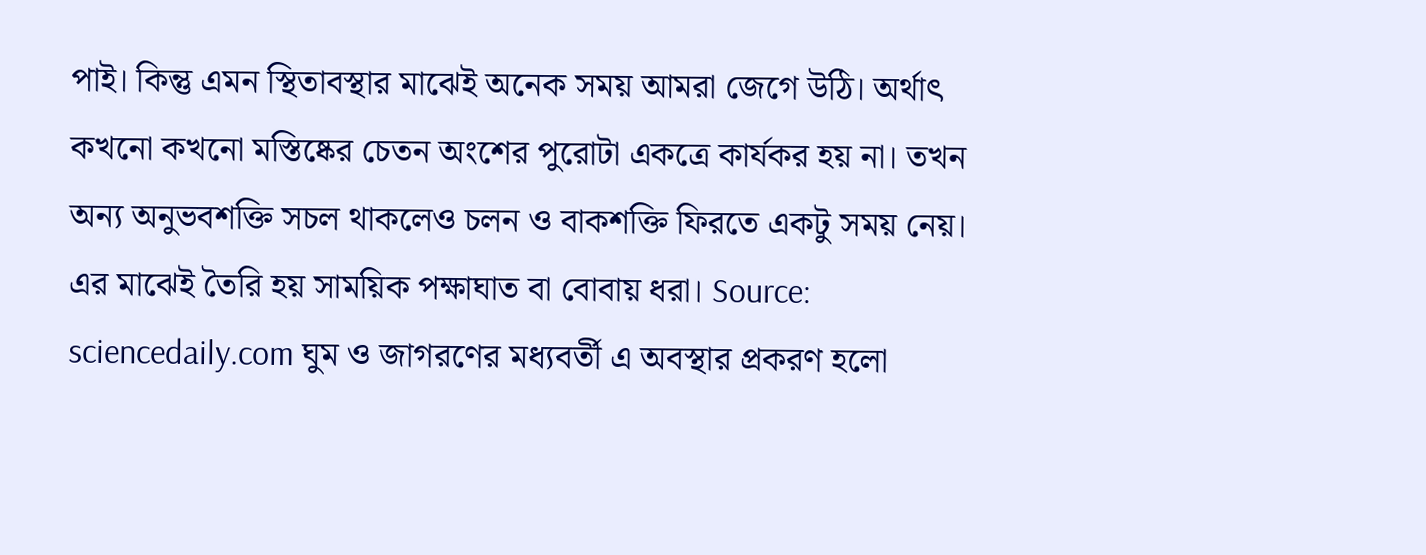পাই। কিন্তু এমন স্থিতাবস্থার মাঝেই অনেক সময় আমরা জেগে উঠি। অর্থাৎ কখনো কখনো মস্তিষ্কের চেতন অংশের পুরোটা একত্রে কার্যকর হয় না। তখন অন্য অনুভবশক্তি সচল থাকলেও চলন ও বাকশক্তি ফিরতে একটু সময় নেয়। এর মাঝেই তৈরি হয় সাময়িক পক্ষাঘাত বা বোবায় ধরা। Source: sciencedaily.com ঘুম ও জাগরণের মধ্যবর্তী এ অবস্থার প্রকরণ হলো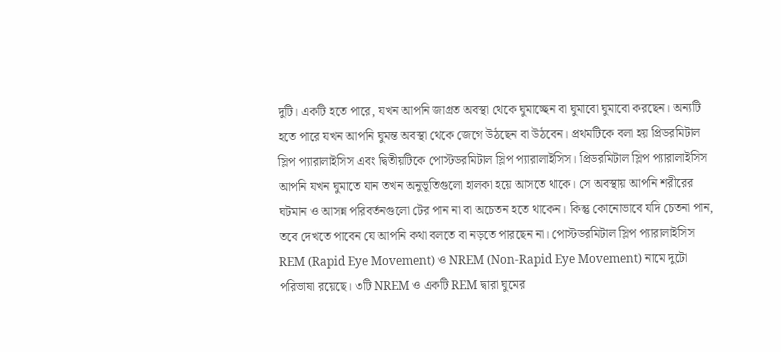দুটি। একটি হতে পারে, যখন আপনি জাগ্রত অবস্থা থেকে ঘুমাচ্ছেন বা ঘুমাবো ঘুমাবো করছেন। অন্যটি হতে পারে যখন আপনি ঘুমন্ত অবস্থা থেকে জেগে উঠছেন বা উঠবেন। প্রথমটিকে বলা হয় প্রিডরমিটাল স্লিপ প্যারালাইসিস এবং দ্বিতীয়টিকে পোস্টডরমিটাল স্লিপ প্যারালাইসিস। প্রিডরমিটাল স্লিপ প্যারালাইসিস আপনি যখন ঘুমাতে যান তখন অনুভূতিগুলো হালকা হয়ে আসতে থাকে। সে অবস্থায় আপনি শরীরের ঘটমান ও আসন্ন পরিবর্তনগুলো টের পান না বা অচেতন হতে থাকেন। কিন্তু কোনোভাবে যদি চেতনা পান, তবে দেখতে পাবেন যে আপনি কথা বলতে বা নড়তে পারছেন না। পোস্টডরমিটাল স্লিপ প্যারালাইসিস REM (Rapid Eye Movement) ও NREM (Non-Rapid Eye Movement) নামে দুটো পরিভাষা রয়েছে। ৩টি NREM ও একটি REM দ্বারা ঘুমের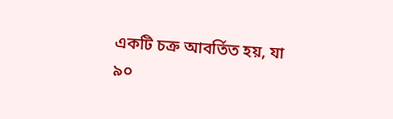একটি চক্র আবর্তিত হয়, যা ৯০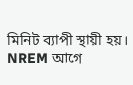মিনিট ব্যাপী স্থায়ী হয়। NREM আগে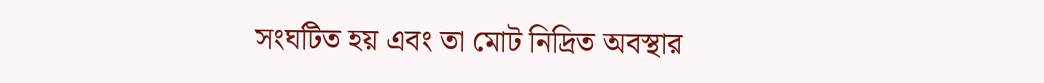সংঘটিত হয় এবং তা মোট নিদ্রিত অবস্থার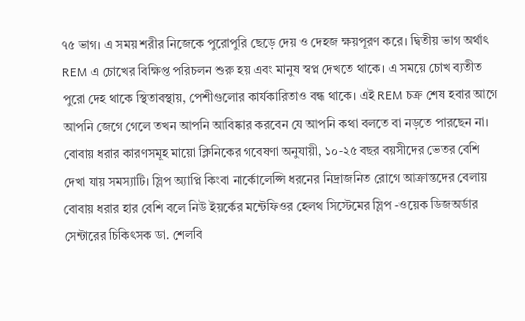৭৫ ভাগ। এ সময় শরীর নিজেকে পুরোপুরি ছেড়ে দেয় ও দেহজ ক্ষয়পূরণ করে। দ্বিতীয় ভাগ অর্থাৎ REM এ চোখের বিক্ষিপ্ত পরিচলন শুরু হয় এবং মানুষ স্বপ্ন দেখতে থাকে। এ সময়ে চোখ ব্যতীত পুরো দেহ থাকে স্থিতাবস্থায়, পেশীগুলোর কার্যকারিতাও বন্ধ থাকে। এই REM চক্র শেষ হবার আগে আপনি জেগে গেলে তখন আপনি আবিষ্কার করবেন যে আপনি কথা বলতে বা নড়তে পারছেন না। বোবায় ধরার কারণসমূহ মায়ো ক্লিনিকের গবেষণা অনুযায়ী, ১০-২৫ বছর বয়সীদের ভেতর বেশি দেখা যায় সমস্যাটি। স্লিপ অ্যাপ্নি কিংবা নার্কোলেপ্সি ধরনের নিদ্রাজনিত রোগে আক্রান্তদের বেলায় বোবায় ধরার হার বেশি বলে নিউ ইয়র্কের মন্টেফিওর হেলথ সিস্টেমের স্লিপ -ওয়েক ডিজঅর্ডার সেন্টারের চিকিৎসক ডা. শেলবি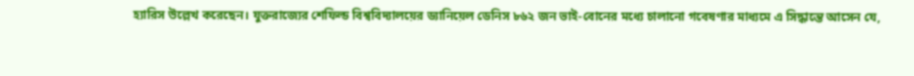হ্যারিস উল্লেখ করেছেন। যুক্তরাজ্যের শেফিল্ড বিশ্ববিদ্যালয়ের ড্যানিয়েল ডেনিস ৮৬২ জন ভাই-বোনের মধ্যে চালানো গবেষণার মাধ্যমে এ সিদ্ধান্তে আসেন যে,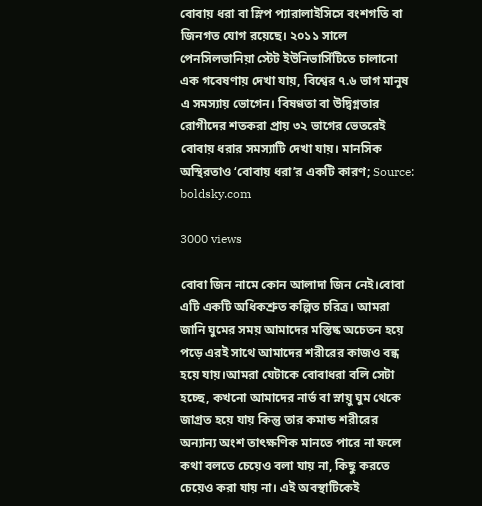বোবায় ধরা বা স্লিপ প্যারালাইসিসে বংশগতি বা জিনগত যোগ রয়েছে। ২০১১ সালে পেনসিলভানিয়া স্টেট ইউনিভার্সিটিতে চালানো এক গবেষণায় দেখা যায়, বিশ্বের ৭.৬ ভাগ মানুষ এ সমস্যায় ভোগেন। বিষণ্ণতা বা উদ্বিগ্নতার রোগীদের শতকরা প্রায় ৩২ ভাগের ভেতরেই বোবায় ধরার সমস্যাটি দেখা যায়। মানসিক অস্থিরতাও ‘বোবায় ধরা’র একটি কারণ; Source: boldsky.com

3000 views

বোবা জিন নামে কোন আলাদা জিন নেই।বোবা এটি একটি অধিকশ্রুত কল্পিত চরিত্র। আমরা জানি ঘুমের সময় আমাদের মস্তিষ্ক অচেতন হয়ে পড়ে এরই সাথে আমাদের শরীরের কাজও বন্ধ হয়ে যায়।আমরা যেটাকে বোবাধরা বলি সেটা হচ্ছে, কখনো আমাদের নার্ভ বা স্নায়ু ঘুম থেকে জাগ্রত হয়ে যায় কিন্তু তার কমান্ড শরীরের অন্যান্য অংশ তাৎক্ষণিক মানতে পারে না ফলে কথা বলতে চেয়েও বলা যায় না, কিছু করতে চেয়েও করা যায় না। এই অবস্থাটিকেই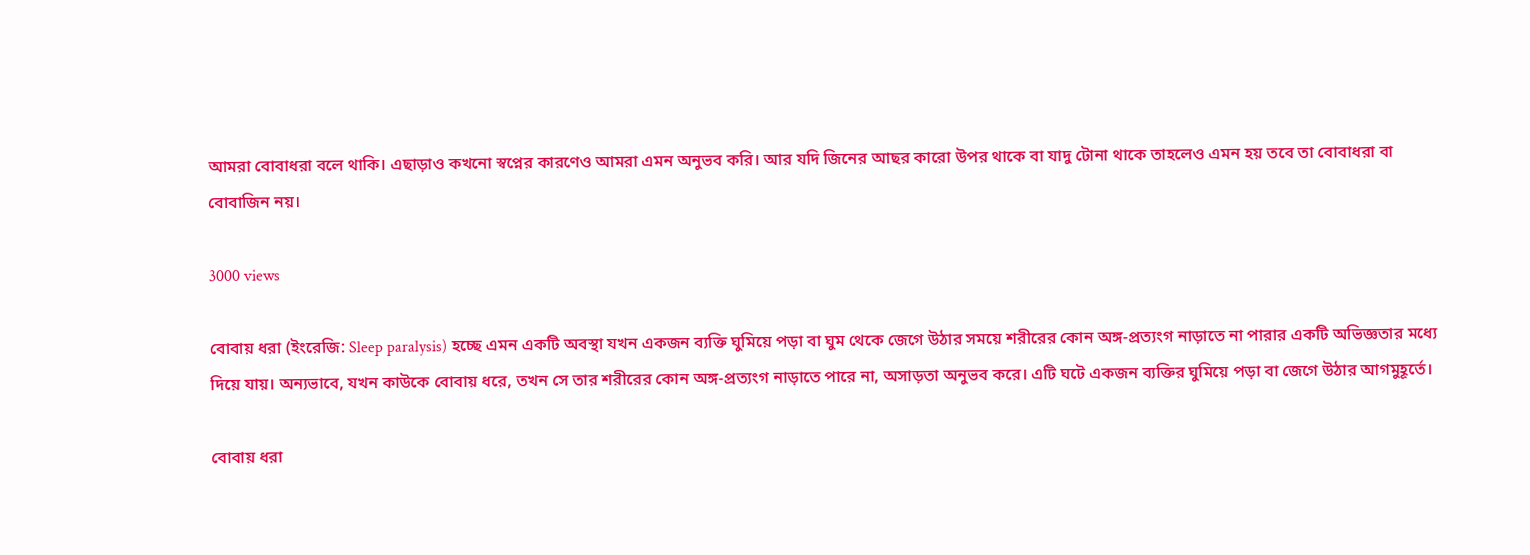আমরা বোবাধরা বলে থাকি। এছাড়াও কখনো স্বপ্নের কারণেও আমরা এমন অনুভব করি। আর যদি জিনের আছর কারো উপর থাকে বা যাদু টোনা থাকে তাহলেও এমন হয় তবে তা বোবাধরা বা বোবাজিন নয়।

3000 views

বোবায় ধরা (ইংরেজি: Sleep paralysis) হচ্ছে এমন একটি অবস্থা যখন একজন ব্যক্তি ঘুমিয়ে পড়া বা ঘুম থেকে জেগে উঠার সময়ে শরীরের কোন অঙ্গ-প্রত্যংগ নাড়াতে না পারার একটি অভিজ্ঞতার মধ্যে দিয়ে যায়। অন্যভাবে, যখন কাউকে বোবায় ধরে, তখন সে তার শরীরের কোন অঙ্গ-প্রত্যংগ নাড়াতে পারে না, অসাড়তা অনুভব করে। এটি ঘটে একজন ব্যক্তির ঘুমিয়ে পড়া বা জেগে উঠার আগমুহূর্তে।

বোবায় ধরা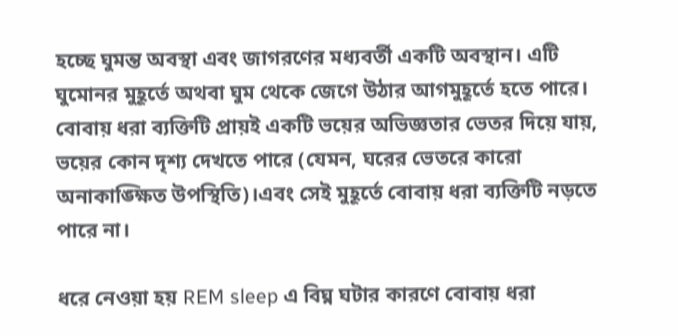হচ্ছে ঘুমন্ত অবস্থা এবং জাগরণের মধ্যবর্তী একটি অবস্থান। এটি ঘুমোনর মুহূর্তে অথবা ঘুম থেকে জেগে উঠার আগমুহূর্তে হতে পারে। বোবায় ধরা ব্যক্তিটি প্রায়ই একটি ভয়ের অভিজ্ঞতার ভেতর দিয়ে যায়, ভয়ের কোন দৃশ্য দেখতে পারে (যেমন, ঘরের ভেতরে কারো অনাকাঙ্ক্ষিত উপস্থিতি)।এবং সেই মুহূর্তে বোবায় ধরা ব্যক্তিটি নড়তে পারে না।

ধরে নেওয়া হয় REM sleep এ বিঘ্ন ঘটার কারণে বোবায় ধরা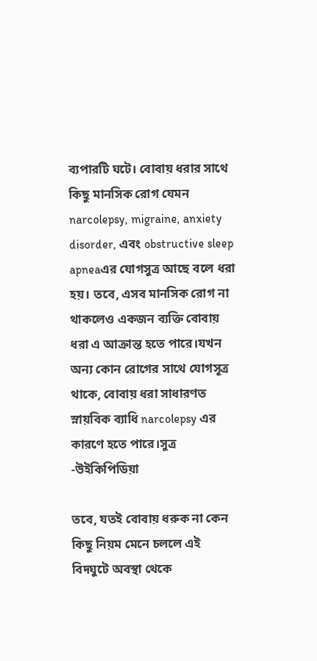ব্যপারটি ঘটে। বোবায় ধরার সাথে কিছু মানসিক রোগ যেমন narcolepsy, migraine, anxiety disorder, এবং obstructive sleep apneaএর যোগসুত্র আছে বলে ধরা হয়। তবে, এসব মানসিক রোগ না থাকলেও একজন ব্যক্তি বোবায় ধরা এ আক্রান্ত হতে পারে।যখন অন্য কোন রোগের সাথে যোগসূত্র থাকে, বোবায় ধরা সাধারণত স্নায়বিক ব্যাধি narcolepsy এর কারণে হতে পারে।সুত্র -উইকিপিডিয়া

তবে, যতই বোবায় ধরুক না কেন কিছু নিয়ম মেনে চললে এই বিদঘুটে অবস্থা থেকে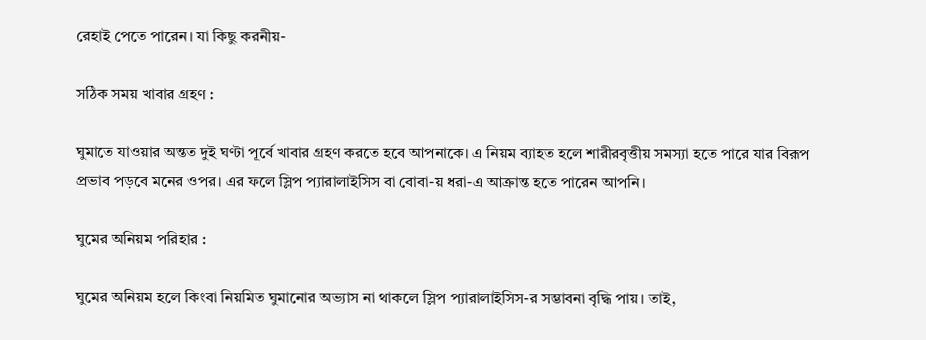রেহাই পেতে পারেন। যা কিছু করনীয়-

সঠিক সময় খাবার গ্রহণ :

ঘুমাতে যাওয়ার অন্তত দুই ঘণ্টা পূর্বে খাবার গ্রহণ করতে হবে আপনাকে। এ নিয়ম ব্যাহত হলে শারীরবৃত্তীয় সমস্যা হতে পারে যার বিরূপ প্রভাব পড়বে মনের ওপর। এর ফলে স্লিপ প্যারালাইসিস বা বোবা-য় ধরা-এ আক্রান্ত হতে পারেন আপনি।

ঘুমের অনিয়ম পরিহার :

ঘুমের অনিয়ম হলে কিংবা নিয়মিত ঘুমানোর অভ্যাস না থাকলে স্লিপ প্যারালাইসিস-র সম্ভাবনা বৃদ্ধি পায়। তাই,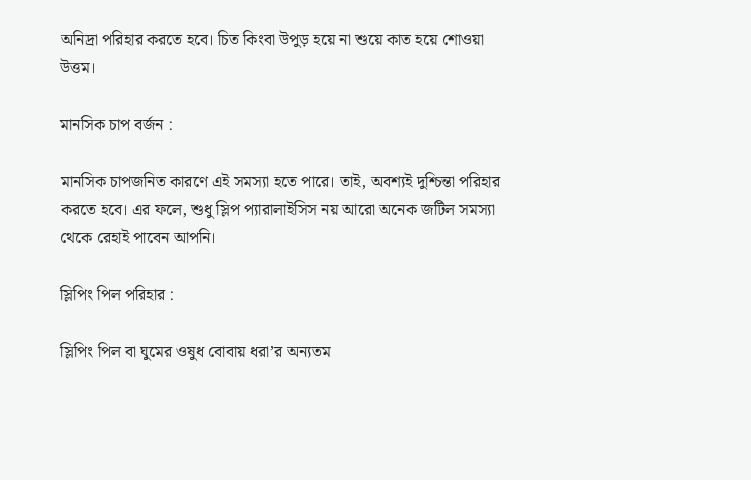অনিদ্রা পরিহার করতে হবে। চিত কিংবা উপুড় হয়ে না শুয়ে কাত হয়ে শোওয়া উত্তম।

মানসিক চাপ বর্জন :

মানসিক চাপজনিত কারণে এই সমস্যা হতে পারে। তাই, অবশ্যই দুশ্চিন্তা পরিহার করতে হবে। এর ফলে, শুধু স্লিপ প্যারালাইসিস নয় আরো অনেক জটিল সমস্যা থেকে রেহাই পাবেন আপনি।

স্লিপিং পিল পরিহার :

স্লিপিং পিল বা ঘুমের ওষুধ বোবায় ধরা’র অন্যতম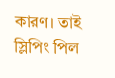কারণ। তাই স্লিপিং পিল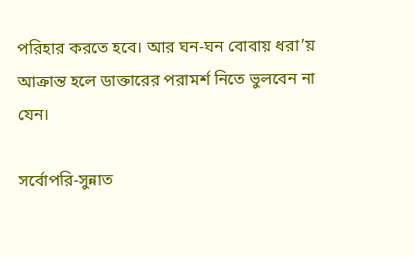পরিহার করতে হবে। আর ঘন-ঘন বোবায় ধরা’য় আক্রান্ত হলে ডাক্তারের পরামর্শ নিতে ভুলবেন না যেন।

সর্বোপরি-সুন্নাত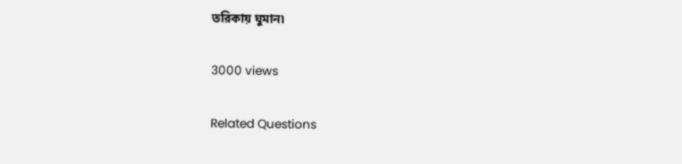তরিকায় ঘুমান৷

3000 views

Related Questions